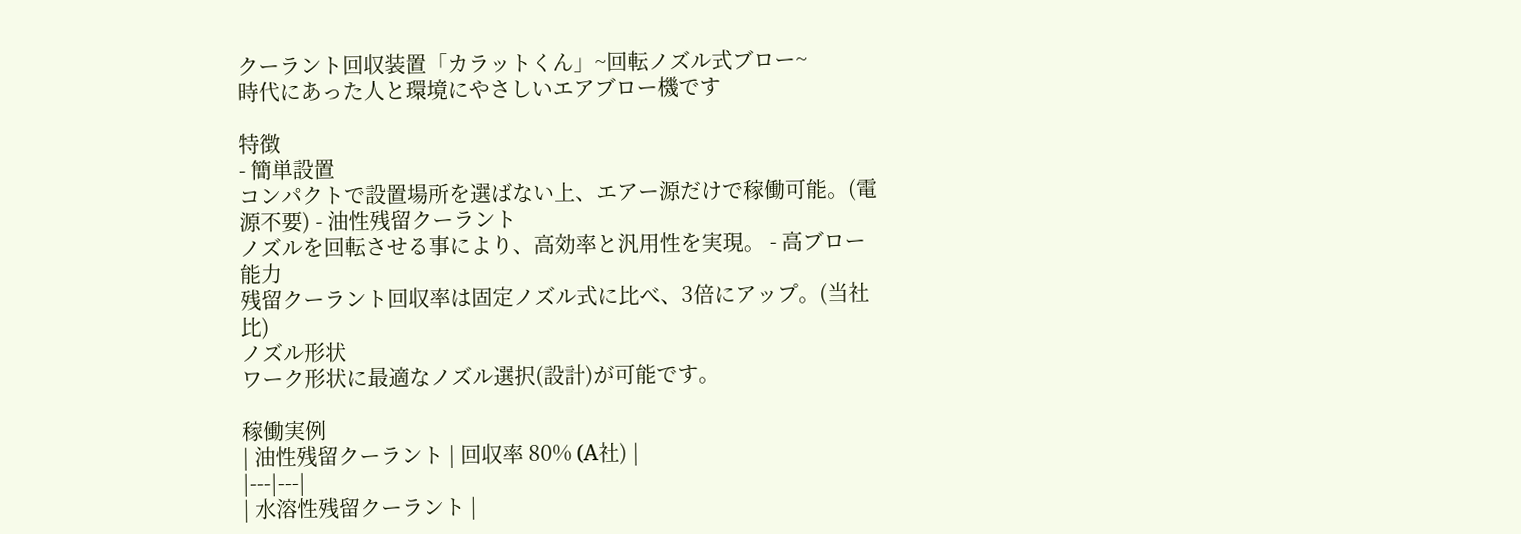クーラント回収装置「カラットくん」~回転ノズル式ブロー~
時代にあった人と環境にやさしいエアブロー機です

特徴
- 簡単設置
コンパクトで設置場所を選ばない上、エアー源だけで稼働可能。(電源不要) - 油性残留クーラント
ノズルを回転させる事により、高効率と汎用性を実現。 - 高ブロー能力
残留クーラント回収率は固定ノズル式に比べ、3倍にアップ。(当社比)
ノズル形状
ワーク形状に最適なノズル選択(設計)が可能です。

稼働実例
| 油性残留クーラント | 回収率 80% (A社) |
|---|---|
| 水溶性残留クーラント |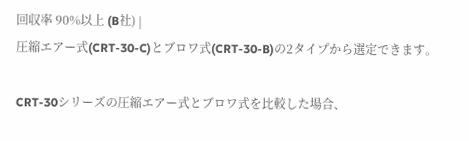回収率 90%以上 (B社) |
圧縮エアー式(CRT-30-C)とブロワ式(CRT-30-B)の2タイプから選定できます。

CRT-30シリーズの圧縮エアー式とブロワ式を比較した場合、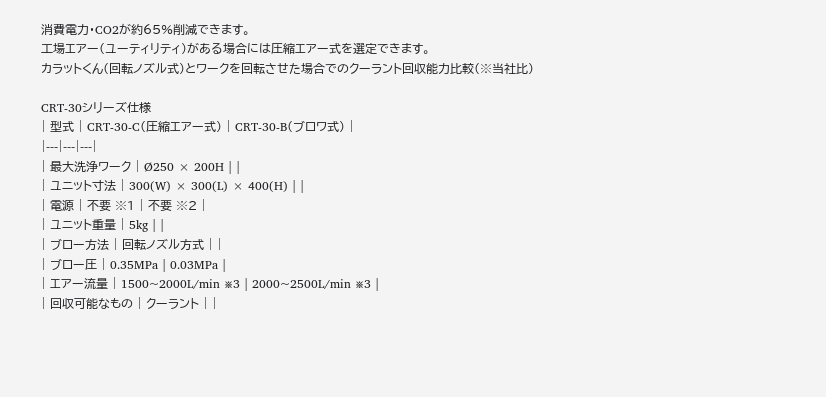消費電力・CO2が約65%削減できます。
工場エアー(ユーティリティ)がある場合には圧縮エアー式を選定できます。
カラットくん(回転ノズル式)とワークを回転させた場合でのクーラント回収能力比較(※当社比)

CRT-30シリーズ仕様
| 型式 | CRT-30-C(圧縮エアー式) | CRT-30-B(ブロワ式) |
|---|---|---|
| 最大洗浄ワーク | Ø250 × 200H | |
| ユニット寸法 | 300(W) × 300(L) × 400(H) | |
| 電源 | 不要 ※1 | 不要 ※2 |
| ユニット重量 | 5kg | |
| ブロー方法 | 回転ノズル方式 | |
| ブロー圧 | 0.35MPa | 0.03MPa |
| エアー流量 | 1500~2000L/min ※3 | 2000~2500L/min ※3 |
| 回収可能なもの | クーラント | |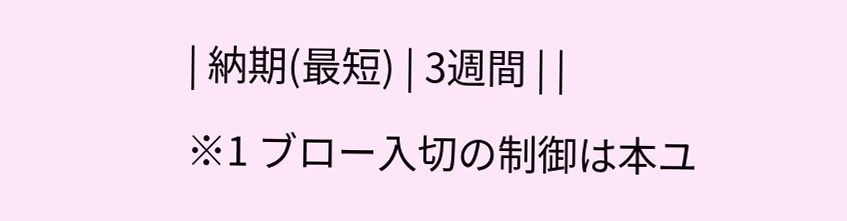| 納期(最短) | 3週間 | |
※1 ブロー入切の制御は本ユ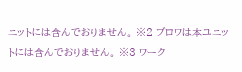ニットには含んでおりません。 ※2 ブロワは本ユニットには含んでおりません。 ※3 ワーク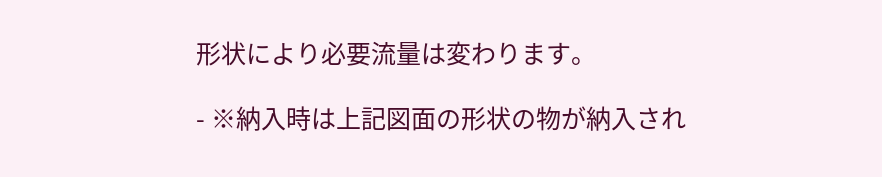形状により必要流量は変わります。

- ※納入時は上記図面の形状の物が納入され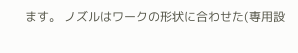ます。 ノズルはワークの形状に合わせた(専用設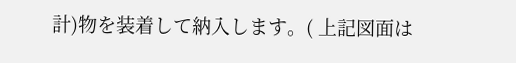計)物を装着して納入します。( 上記図面は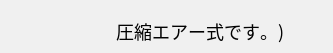圧縮エアー式です。)